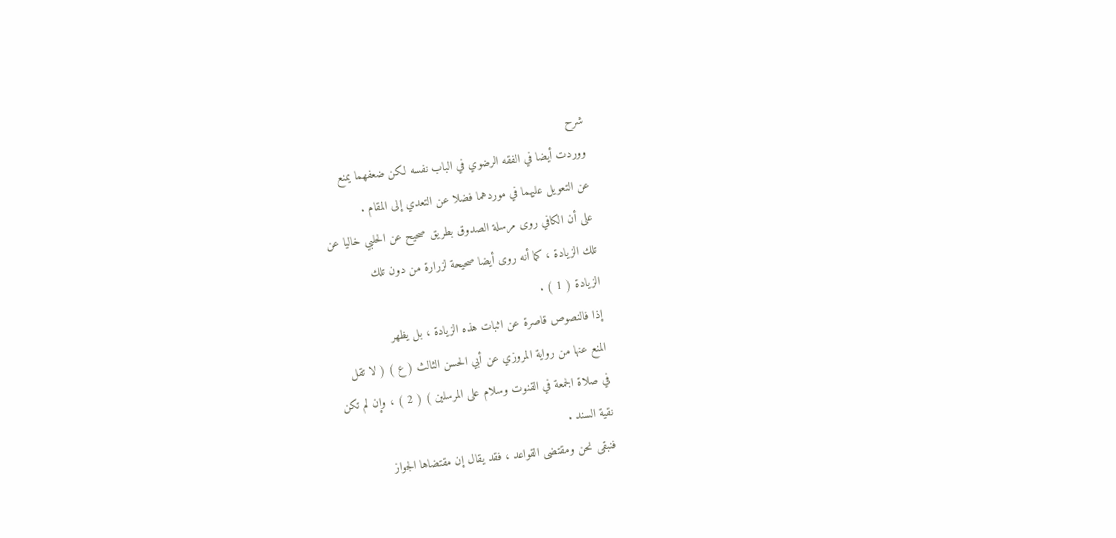شرح
ووردت أيضا في الفقه الرضوي في الباب نفسه لكن ضعفهما يمنع
عن التعويل عليهما في موردهما فضلا عن التعدي إلى المقام .
على أن الكافي روى مرسلة الصدوق بطريق صحيح عن الحلبي خاليا عن
تلك الزيادة ، كما أنه روى أيضا صحيحة لزرارة من دون تلك
الزيادة ( 1 ) .
إذا فالنصوص قاصرة عن اثبات هذه الزيادة ، بل يظهر
المنع عنها من رواية المروزي عن أبي الحسن الثالث ( ع ) ( لا تقل
في صلاة الجمعة في القنوت وسلام على المرسلين ) ( 2 ) ، وإن لم تكن
نقية السند .
فنبقى نحن ومقتضى القواعد ، فقد يقال إن مقتضاها الجواز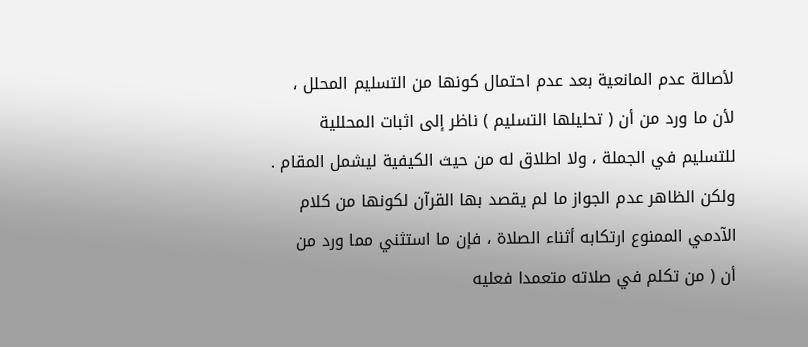لأصالة عدم المانعية بعد عدم احتمال كونها من التسليم المحلل ،
لأن ما ورد من أن ( تحليلها التسليم ) ناظر إلى اثبات المحللية
للتسليم في الجملة ، ولا اطلاق له من حيث الكيفية ليشمل المقام .
ولكن الظاهر عدم الجواز ما لم يقصد بها القرآن لكونها من كلام
الآدمي الممنوع ارتكابه أثناء الصلاة ، فإن ما استثني مما ورد من
أن ( من تكلم في صلاته متعمدا فعليه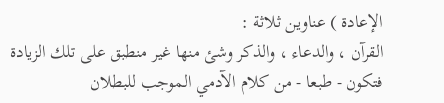الإعادة ) عناوين ثلاثة :
القرآن ، والدعاء ، والذكر وشئ منها غير منطبق على تلك الزيادة
فتكون - طبعا - من كلام الآدمي الموجب للبطلان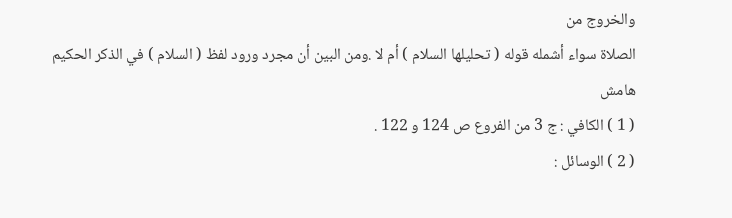والخروج من
الصلاة سواء أشمله قوله ( تحليلها السلام ) أم لا .ومن البين أن مجرد ورود لفظ ( السلام ) في الذكر الحكيم
هامش
( 1 ) الكافي : ج 3 من الفروع ص 124 و 122 .
( 2 ) الوسائل :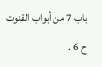باب 7 من أبواب القنوت ح 6 .